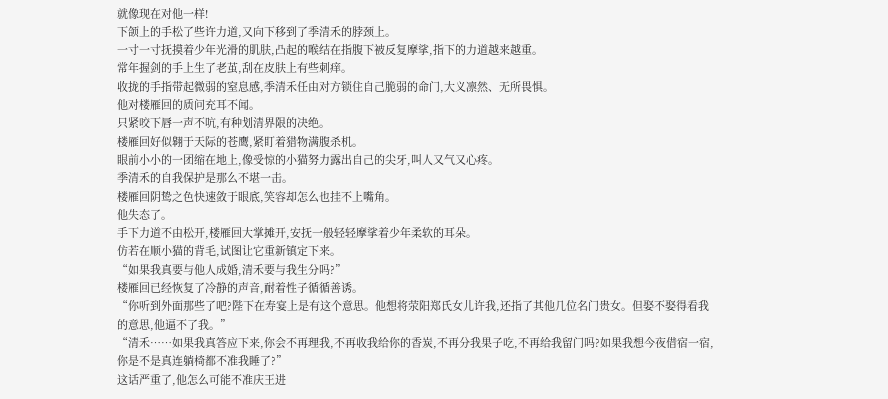就像现在对他一样!
下颌上的手松了些许力道,又向下移到了季清禾的脖颈上。
一寸一寸抚摸着少年光滑的肌肤,凸起的喉结在指腹下被反复摩挲,指下的力道越来越重。
常年握剑的手上生了老茧,刮在皮肤上有些刺痒。
收拢的手指带起微弱的窒息感,季清禾任由对方锁住自己脆弱的命门,大义凛然、无所畏惧。
他对楼雁回的质问充耳不闻。
只紧咬下唇一声不吭,有种划清界限的决绝。
楼雁回好似翱于天际的苍鹰,紧盯着猎物满腹杀机。
眼前小小的一团缩在地上,像受惊的小猫努力露出自己的尖牙,叫人又气又心疼。
季清禾的自我保护是那么不堪一击。
楼雁回阴鸷之色快速敛于眼底,笑容却怎么也挂不上嘴角。
他失态了。
手下力道不由松开,楼雁回大掌摊开,安抚一般轻轻摩挲着少年柔软的耳朵。
仿若在顺小猫的背毛,试图让它重新镇定下来。
“如果我真要与他人成婚,清禾要与我生分吗?”
楼雁回已经恢复了冷静的声音,耐着性子循循善诱。
“你听到外面那些了吧?陛下在寿宴上是有这个意思。他想将荥阳郑氏女儿许我,还指了其他几位名门贵女。但娶不娶得看我的意思,他逼不了我。”
“清禾……如果我真答应下来,你会不再理我,不再收我给你的香炭,不再分我果子吃,不再给我留门吗?如果我想今夜借宿一宿,你是不是真连躺椅都不准我睡了?”
这话严重了,他怎么可能不准庆王进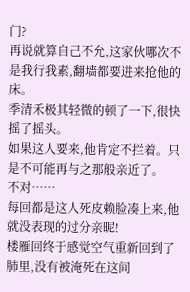门?
再说就算自己不允,这家伙哪次不是我行我素,翻墙都要进来抢他的床。
季清禾极其轻微的顿了一下,很快摇了摇头。
如果这人要来,他肯定不拦着。只是不可能再与之那般亲近了。
不对……
每回都是这人死皮赖脸凑上来,他就没表现的过分亲昵!
楼雁回终于感觉空气重新回到了肺里,没有被淹死在这间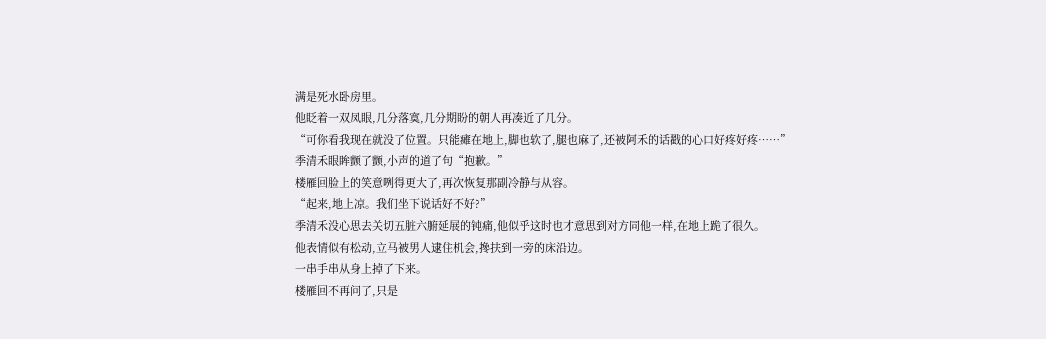满是死水卧房里。
他眨着一双凤眼,几分落寞,几分期盼的朝人再凑近了几分。
“可你看我现在就没了位置。只能瘫在地上,脚也软了,腿也麻了,还被阿禾的话戳的心口好疼好疼……”
季清禾眼眸颤了颤,小声的道了句“抱歉。”
楼雁回脸上的笑意咧得更大了,再次恢复那副冷静与从容。
“起来,地上凉。我们坐下说话好不好?”
季清禾没心思去关切五脏六腑延展的钝痛,他似乎这时也才意思到对方同他一样,在地上跪了很久。
他表情似有松动,立马被男人逮住机会,搀扶到一旁的床沿边。
一串手串从身上掉了下来。
楼雁回不再问了,只是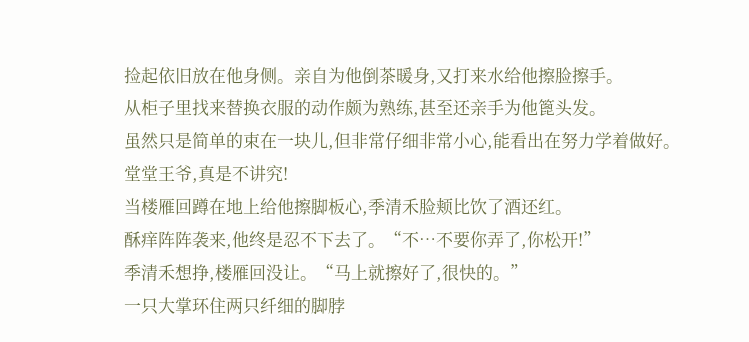捡起依旧放在他身侧。亲自为他倒茶暖身,又打来水给他擦脸擦手。
从柜子里找来替换衣服的动作颇为熟练,甚至还亲手为他篦头发。
虽然只是简单的束在一块儿,但非常仔细非常小心,能看出在努力学着做好。
堂堂王爷,真是不讲究!
当楼雁回蹲在地上给他擦脚板心,季清禾脸颊比饮了酒还红。
酥痒阵阵袭来,他终是忍不下去了。“不…不要你弄了,你松开!”
季清禾想挣,楼雁回没让。“马上就擦好了,很快的。”
一只大掌环住两只纤细的脚脖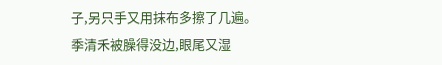子,另只手又用抹布多擦了几遍。
季清禾被臊得没边,眼尾又湿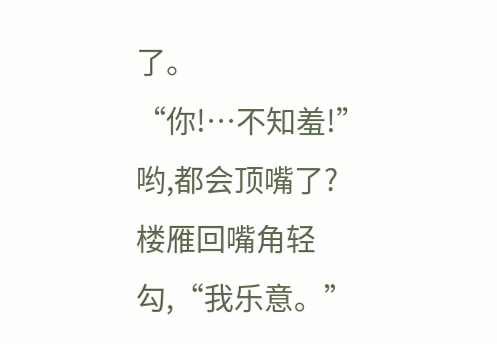了。
“你!…不知羞!”
哟,都会顶嘴了?
楼雁回嘴角轻勾,“我乐意。”